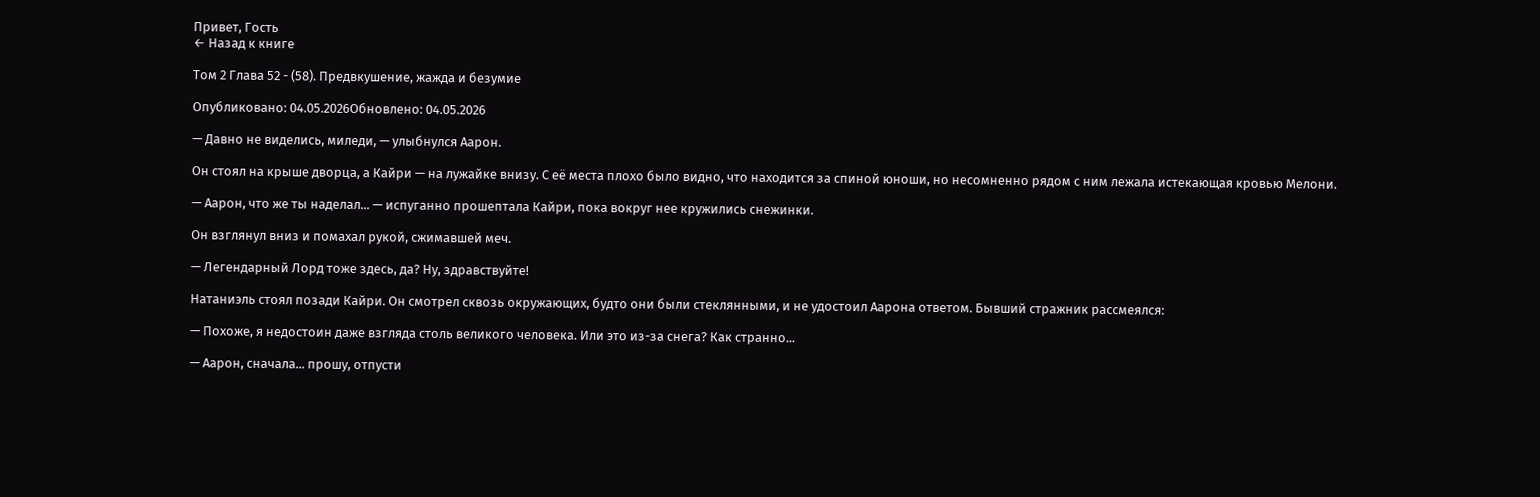Привет, Гость
← Назад к книге

Том 2 Глава 52 - (58). Предвкушение, жажда и безумие

Опубликовано: 04.05.2026Обновлено: 04.05.2026

— Давно не виделись, миледи, — улыбнулся Аарон.

Он стоял на крыше дворца, а Кайри — на лужайке внизу. С её места плохо было видно, что находится за спиной юноши, но несомненно рядом с ним лежала истекающая кровью Мелони.

— Аарон, что же ты наделал... — испуганно прошептала Кайри, пока вокруг нее кружились снежинки.

Он взглянул вниз и помахал рукой, сжимавшей меч.

— Легендарный Лорд тоже здесь, да? Ну, здравствуйте!

Натаниэль стоял позади Кайри. Он смотрел сквозь окружающих, будто они были стеклянными, и не удостоил Аарона ответом. Бывший стражник рассмеялся:

— Похоже, я недостоин даже взгляда столь великого человека. Или это из-за снега? Как странно...

— Аарон, сначала... прошу, отпусти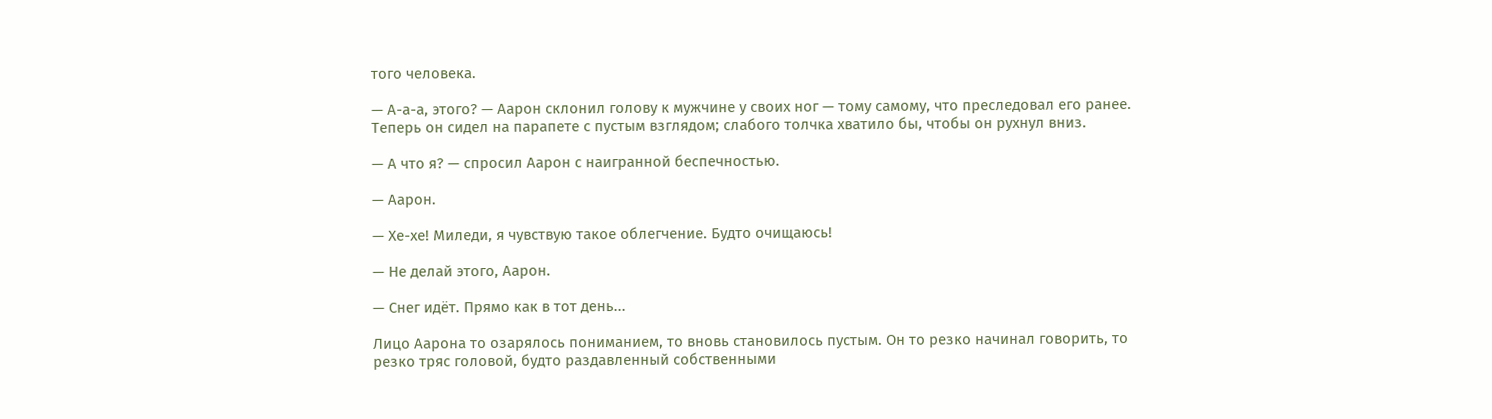того человека.

— А-а-а, этого? — Аарон склонил голову к мужчине у своих ног — тому самому, что преследовал его ранее. Теперь он сидел на парапете с пустым взглядом; слабого толчка хватило бы, чтобы он рухнул вниз.

— А что я? — спросил Аарон с наигранной беспечностью.

— Аарон.

— Хе-хе! Миледи, я чувствую такое облегчение. Будто очищаюсь!

— Не делай этого, Аарон.

— Снег идёт. Прямо как в тот день...

Лицо Аарона то озарялось пониманием, то вновь становилось пустым. Он то резко начинал говорить, то резко тряс головой, будто раздавленный собственными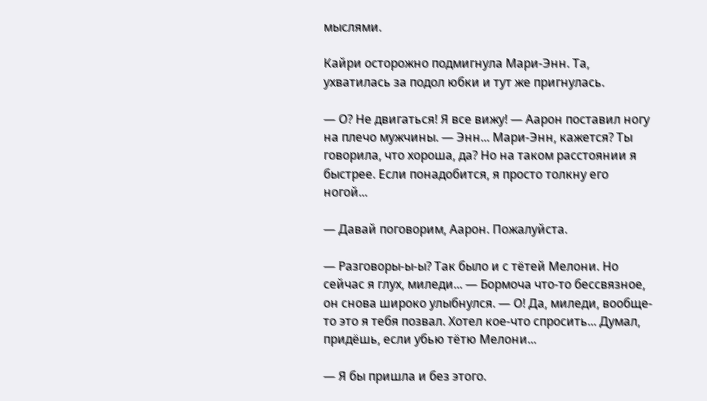мыслями.

Кайри осторожно подмигнула Мари-Энн. Та, ухватилась за подол юбки и тут же пригнулась.

— О? Не двигаться! Я все вижу! — Аарон поставил ногу на плечо мужчины. — Энн... Мари-Энн, кажется? Ты говорила, что хороша, да? Но на таком расстоянии я быстрее. Если понадобится, я просто толкну его ногой...

— Давай поговорим, Аарон. Пожалуйста.

— Разговоры-ы-ы? Так было и с тётей Мелони. Но сейчас я глух, миледи... — Бормоча что-то бессвязное, он снова широко улыбнулся. — О! Да, миледи, вообще-то это я тебя позвал. Хотел кое-что спросить... Думал, придёшь, если убью тётю Мелони...

— Я бы пришла и без этого.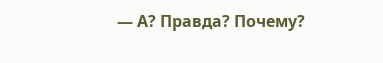— А? Правда? Почему?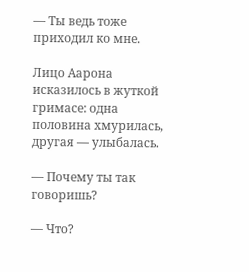— Ты ведь тоже приходил ко мне.

Лицо Аарона исказилось в жуткой гримасе: одна половина хмурилась, другая — улыбалась.

— Почему ты так говоришь?

— Что?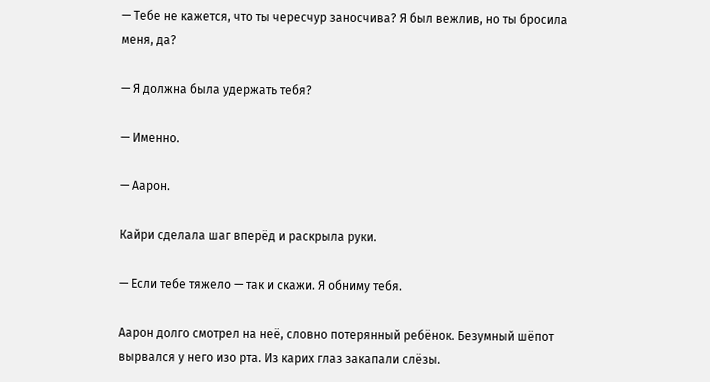— Тебе не кажется, что ты чересчур заносчива? Я был вежлив, но ты бросила меня, да?

— Я должна была удержать тебя?

— Именно.

— Аарон.

Кайри сделала шаг вперёд и раскрыла руки.

— Если тебе тяжело — так и скажи. Я обниму тебя.

Аарон долго смотрел на неё, словно потерянный ребёнок. Безумный шёпот вырвался у него изо рта. Из карих глаз закапали слёзы.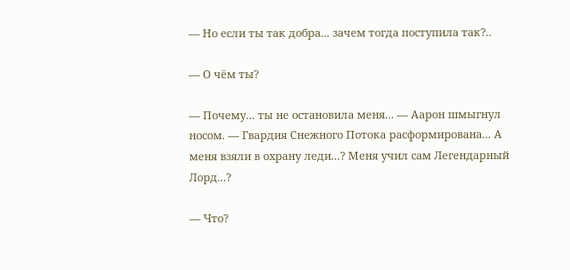— Но если ты так добра... зачем тогда поступила так?..

— О чём ты?

— Почему... ты не остановила меня... — Аарон шмыгнул носом. — Гвардия Снежного Потока расформирована... А меня взяли в охрану леди...? Меня учил сам Легендарный Лорд...?

— Что?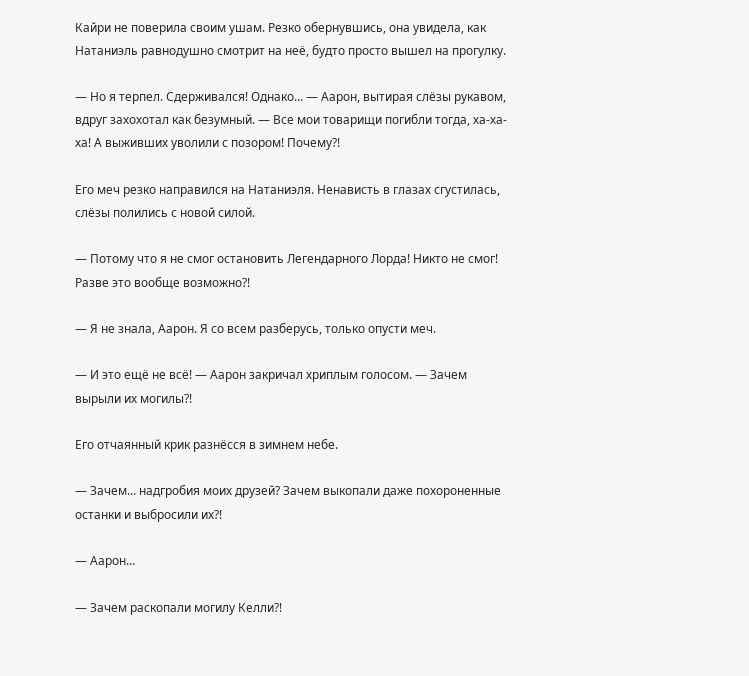Кайри не поверила своим ушам. Резко обернувшись, она увидела, как Натаниэль равнодушно смотрит на неё, будто просто вышел на прогулку.

— Но я терпел. Сдерживался! Однако... — Аарон, вытирая слёзы рукавом, вдруг захохотал как безумный. — Все мои товарищи погибли тогда, ха-ха-ха! А выживших уволили с позором! Почему?!

Его меч резко направился на Натаниэля. Ненависть в глазах сгустилась, слёзы полились с новой силой.

— Потому что я не смог остановить Легендарного Лорда! Никто не смог! Разве это вообще возможно?!

— Я не знала, Аарон. Я со всем разберусь, только опусти меч.

— И это ещё не всё! — Аарон закричал хриплым голосом. — Зачем вырыли их могилы?!

Его отчаянный крик разнёсся в зимнем небе.

— Зачем... надгробия моих друзей? Зачем выкопали даже похороненные останки и выбросили их?!

— Аарон…

— Зачем раскопали могилу Келли?!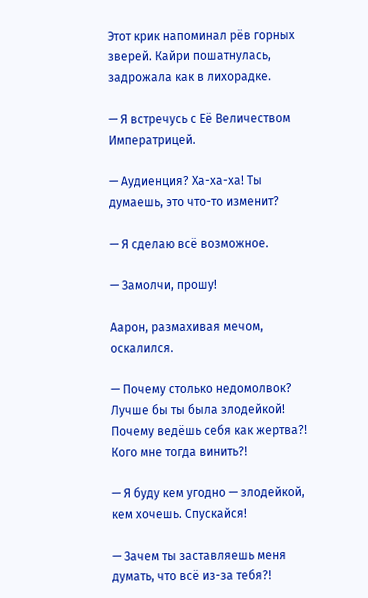Этот крик напоминал рёв горных зверей. Кайри пошатнулась, задрожала как в лихорадке.

— Я встречусь с Её Величеством Императрицей.

— Аудиенция? Ха-ха-ха! Ты думаешь, это что-то изменит?

— Я сделаю всё возможное.

— Замолчи, прошу!

Аарон, размахивая мечом, оскалился.

— Почему столько недомолвок? Лучше бы ты была злодейкой! Почему ведёшь себя как жертва?! Кого мне тогда винить?!

— Я буду кем угодно — злодейкой, кем хочешь. Спускайся!

— Зачем ты заставляешь меня думать, что всё из-за тебя?!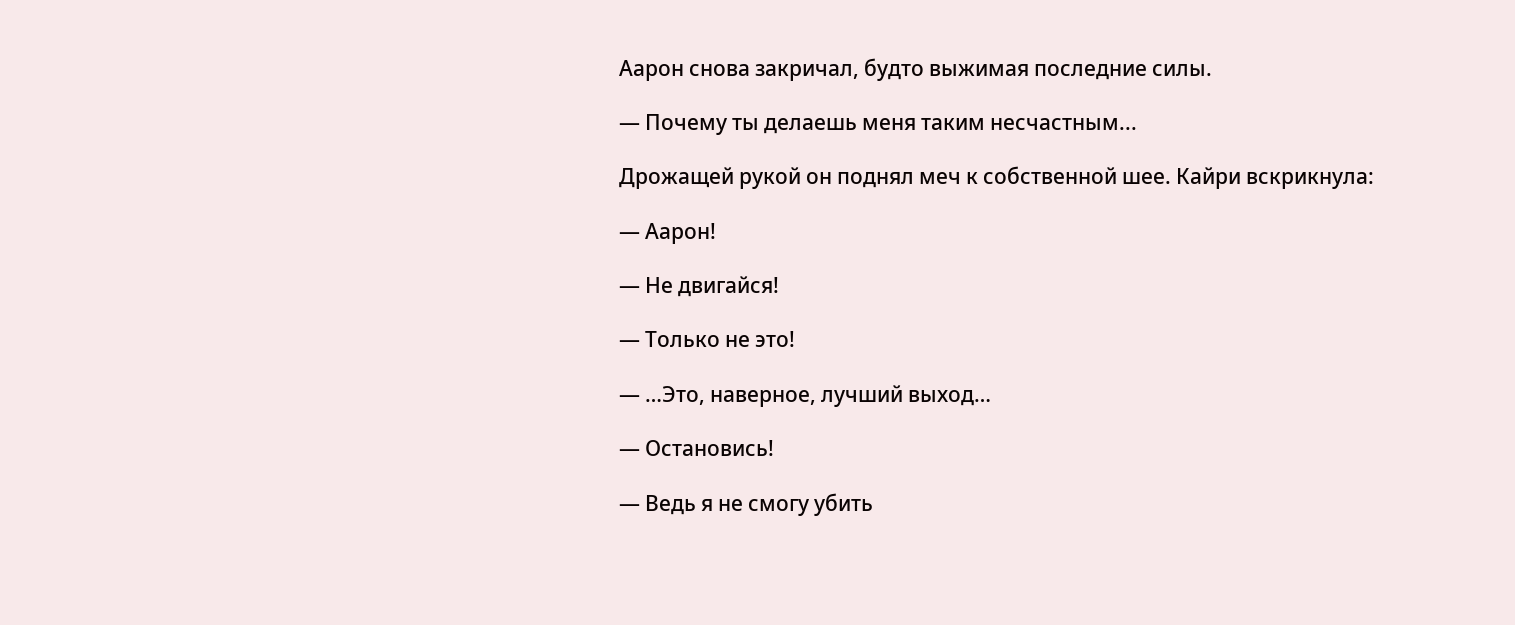Аарон снова закричал, будто выжимая последние силы.

— Почему ты делаешь меня таким несчастным...

Дрожащей рукой он поднял меч к собственной шее. Кайри вскрикнула:

— Аарон!

— Не двигайся!

— Только не это!

— …Это, наверное, лучший выход…

— Остановись!

— Ведь я не смогу убить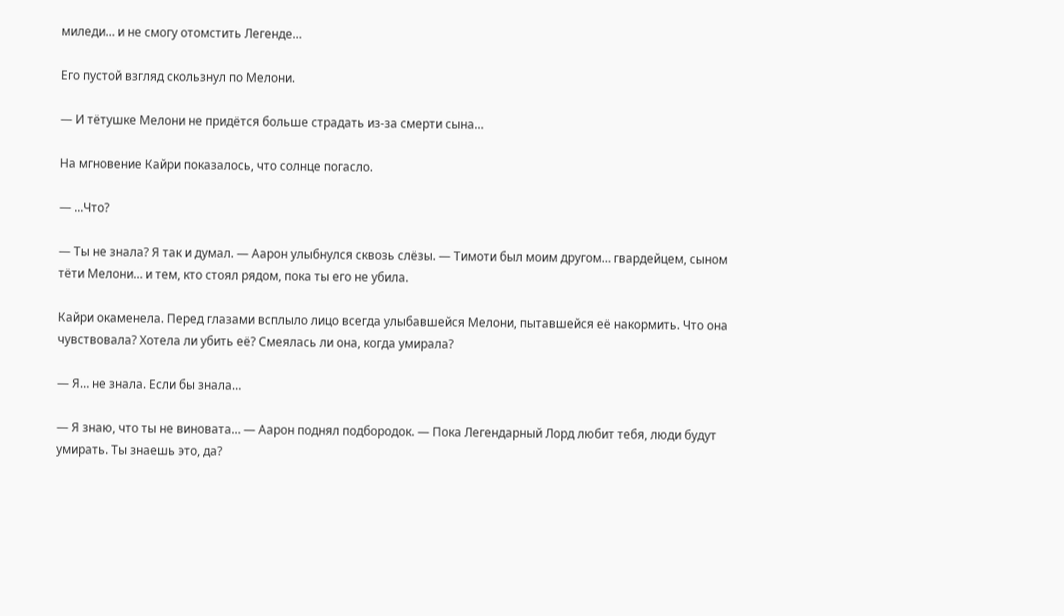миледи… и не смогу отомстить Легенде…

Его пустой взгляд скользнул по Мелони.

— И тётушке Мелони не придётся больше страдать из-за смерти сына…

На мгновение Кайри показалось, что солнце погасло.

— ...Что?

— Ты не знала? Я так и думал. — Аарон улыбнулся сквозь слёзы. — Тимоти был моим другом… гвардейцем, сыном тёти Мелони… и тем, кто стоял рядом, пока ты его не убила.

Кайри окаменела. Перед глазами всплыло лицо всегда улыбавшейся Мелони, пытавшейся её накормить. Что она чувствовала? Хотела ли убить её? Смеялась ли она, когда умирала?

— Я… не знала. Если бы знала…

— Я знаю, что ты не виновата… — Аарон поднял подбородок. — Пока Легендарный Лорд любит тебя, люди будут умирать. Ты знаешь это, да?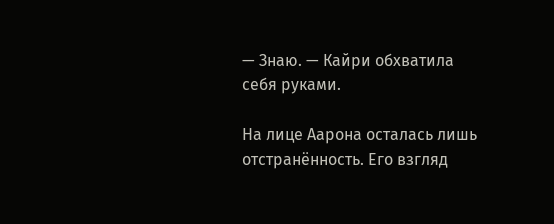— Знаю. — Кайри обхватила себя руками.

На лице Аарона осталась лишь отстранённость. Его взгляд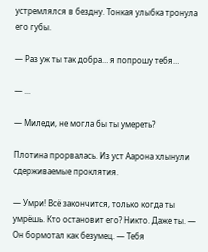устремлялся в бездну. Тонкая улыбка тронула его губы.

— Раз уж ты так добра… я попрошу тебя…

— ...

— Миледи, не могла бы ты умереть?

Плотина прорвалась. Из уст Аарона хлынули сдерживаемые проклятия.

— Умри! Всё закончится, только когда ты умрёшь. Кто остановит его? Никто. Даже ты. — Он бормотал как безумец. — Тебя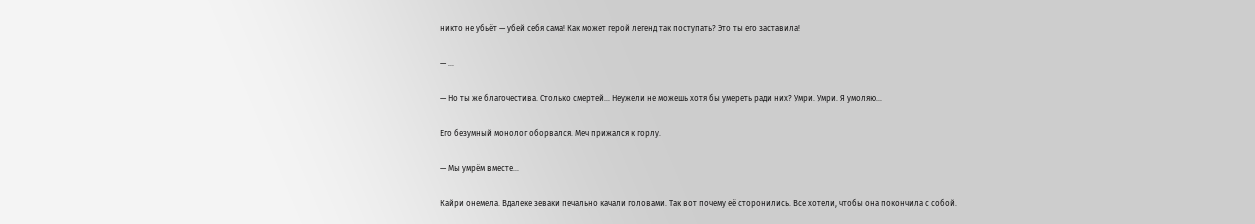никто не убьёт — убей себя сама! Как может герой легенд так поступать? Это ты его заставила!

— ...

— Но ты же благочестива. Столько смертей... Неужели не можешь хотя бы умереть ради них? Умри. Умри. Я умоляю...

Его безумный монолог оборвался. Меч прижался к горлу.

— Мы умрём вместе...

Кайри онемела. Вдалеке зеваки печально качали головами. Так вот почему её сторонились. Все хотели, чтобы она покончила с собой.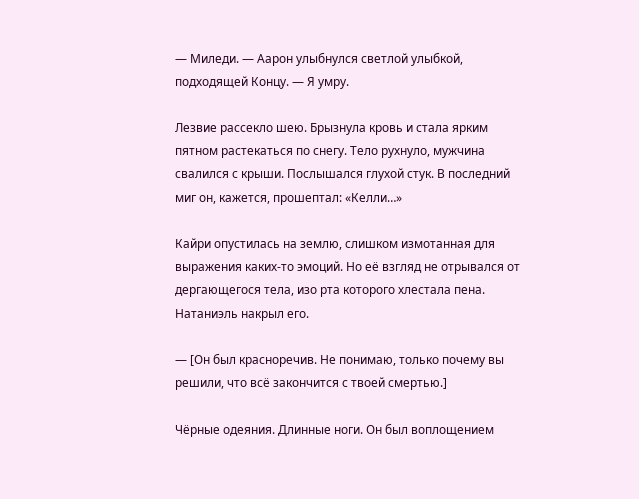— Миледи. — Аарон улыбнулся светлой улыбкой, подходящей Концу. — Я умру.

Лезвие рассекло шею. Брызнула кровь и стала ярким пятном растекаться по снегу. Тело рухнуло, мужчина свалился с крыши. Послышался глухой стук. В последний миг он, кажется, прошептал: «Келли…»

Кайри опустилась на землю, слишком измотанная для выражения каких-то эмоций. Но её взгляд не отрывался от дергающегося тела, изо рта которого хлестала пена. Натаниэль накрыл его.

— [Он был красноречив. Не понимаю, только почему вы решили, что всё закончится с твоей смертью.]

Чёрные одеяния. Длинные ноги. Он был воплощением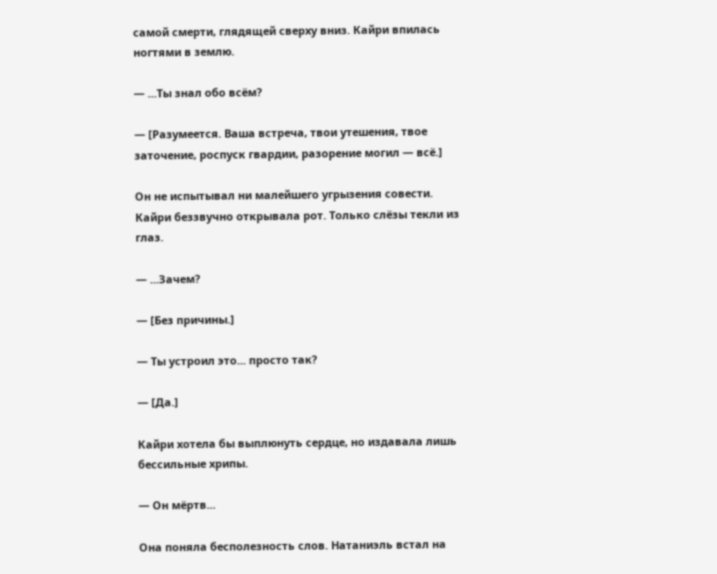самой смерти, глядящей сверху вниз. Кайри впилась ногтями в землю.

— ...Ты знал обо всём?

— [Разумеется. Ваша встреча, твои утешения, твое заточение, роспуск гвардии, разорение могил — всё.]

Он не испытывал ни малейшего угрызения совести. Кайри беззвучно открывала рот. Только слёзы текли из глаз.

— ...Зачем?

— [Без причины.]

— Ты устроил это... просто так?

— [Да.]

Кайри хотела бы выплюнуть сердце, но издавала лишь бессильные хрипы.

— Он мёртв...

Она поняла бесполезность слов. Натаниэль встал на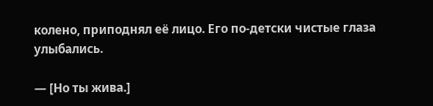колено, приподнял её лицо. Его по-детски чистые глаза улыбались.

— [Но ты жива.]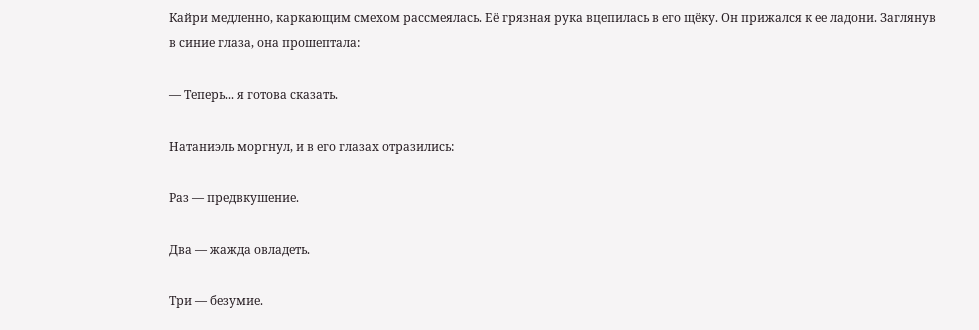Кайри медленно, каркающим смехом рассмеялась. Её грязная рука вцепилась в его щёку. Он прижался к ее ладони. Заглянув в синие глаза, она прошептала:

— Теперь... я готова сказать.

Натаниэль моргнул, и в его глазах отразились:

Раз — предвкушение.

Два — жажда овладеть.

Три — безумие.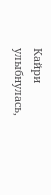Кайри улыбнулась,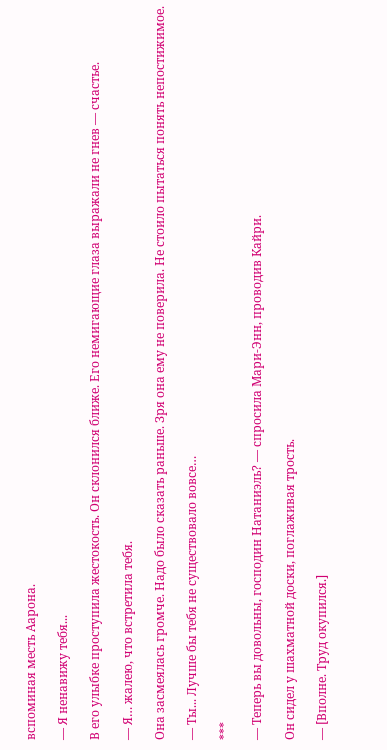вспоминая месть Аарона.

— Я ненавижу тебя...

В его улыбке проступила жестокость. Он склонился ближе. Его немигающие глаза выражали не гнев — счастье.

— Я… жалею, что встретила тебя.

Она засмеялась громче. Надо было сказать раньше. Зря она ему не поверила. Не стоило пытаться понять непостижимое.

— Ты... Лучше бы тебя не существовало вовсе…

***

— Теперь вы довольны, господин Натаниэль? — спросила Мари-Энн, проводив Кайри.

Он сидел у шахматной доски, поглаживая трость.

— [Вполне. Труд окупился.]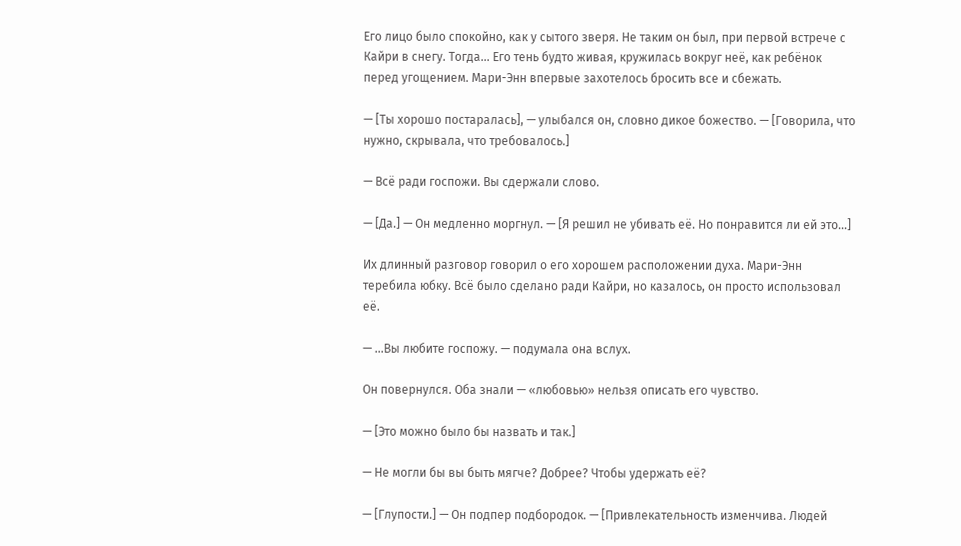Его лицо было спокойно, как у сытого зверя. Не таким он был, при первой встрече с Кайри в снегу. Тогда... Его тень будто живая, кружилась вокруг неё, как ребёнок перед угощением. Мари-Энн впервые захотелось бросить все и сбежать.

— [Ты хорошо постаралась], — улыбался он, словно дикое божество. — [Говорила, что нужно, скрывала, что требовалось.]

— Всё ради госпожи. Вы сдержали слово.

— [Да.] — Он медленно моргнул. — [Я решил не убивать её. Но понравится ли ей это...]

Их длинный разговор говорил о его хорошем расположении духа. Мари-Энн теребила юбку. Всё было сделано ради Кайри, но казалось, он просто использовал её.

— ...Вы любите госпожу. — подумала она вслух.

Он повернулся. Оба знали — «любовью» нельзя описать его чувство.

— [Это можно было бы назвать и так.]

— Не могли бы вы быть мягче? Добрее? Чтобы удержать её?

— [Глупости.] — Он подпер подбородок. — [Привлекательность изменчива. Людей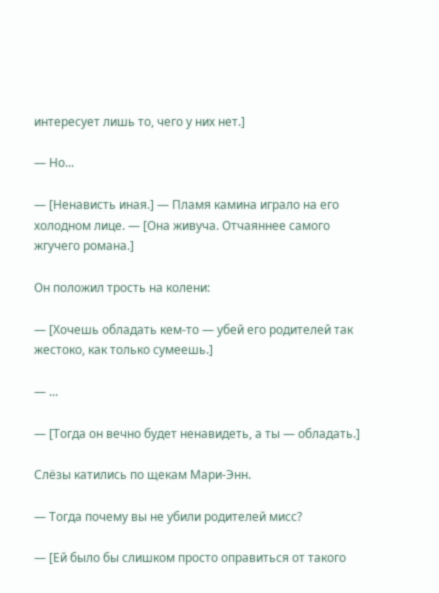интересует лишь то, чего у них нет.]

— Но...

— [Ненависть иная.] — Пламя камина играло на его холодном лице. — [Она живуча. Отчаяннее самого жгучего романа.]

Он положил трость на колени:

— [Хочешь обладать кем-то — убей его родителей так жестоко, как только сумеешь.]

— ...

— [Тогда он вечно будет ненавидеть, а ты — обладать.]

Слёзы катились по щекам Мари-Энн.

— Тогда почему вы не убили родителей мисс?

— [Ей было бы слишком просто оправиться от такого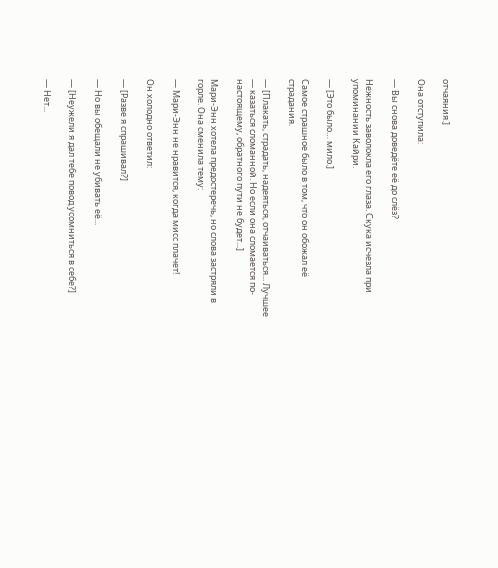отчаяния.]

Она отступила:

— Вы снова доведёте её до слёз?

Нежность заволокла его глаза. Скука исчезла при упоминании Кайри.

— [Это было… мило.]

Самое страшное было в том, что он обожал её страдания.

— [Плакать, страдать, надеяться, отчаиваться... Лучшее — казаться сломанной. Но если она сломается по-настоящему, обратного пути не будет...]

Мари-Энн хотела предостеречь, но слова застряли в горле. Она сменила тему:

— Мари-Энн не нравится, когда мисс плачет!

Он холодно ответил:

— [Разве я спрашивал?]

— Но вы обещали не убивать её...

— [Неужели я дал тебе повод усомниться в себе?]

— Нет...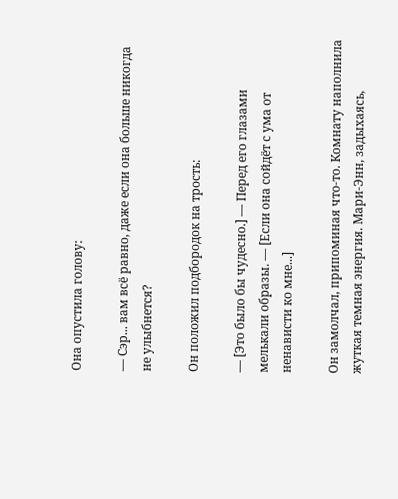Она опустила голову:

— Сэр... вам всё равно, даже если она больше никогда не улыбнется?

Он положил подбородок на трость:

— [Это было бы чудесно.] — Перед его глазами мелькали образы. — [Если она сойдёт с ума от ненависти ко мне...]

Он замолчал, припоминая что-то. Комнату наполнила жуткая темная энергия. Мари-Энн, задыхаясь,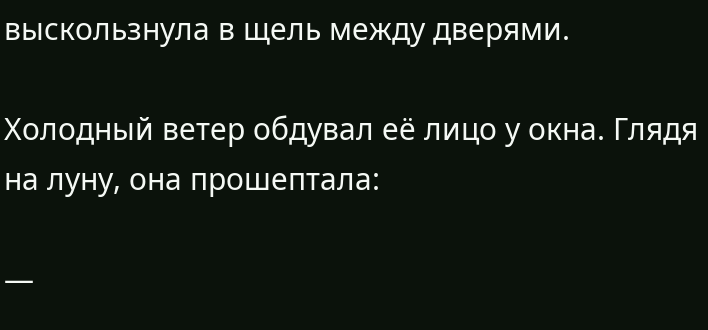выскользнула в щель между дверями.

Холодный ветер обдувал её лицо у окна. Глядя на луну, она прошептала:

—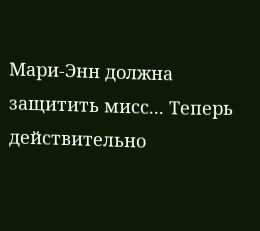Мари-Энн должна защитить мисс... Теперь действительно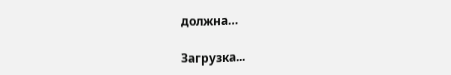должна…

Загрузка...